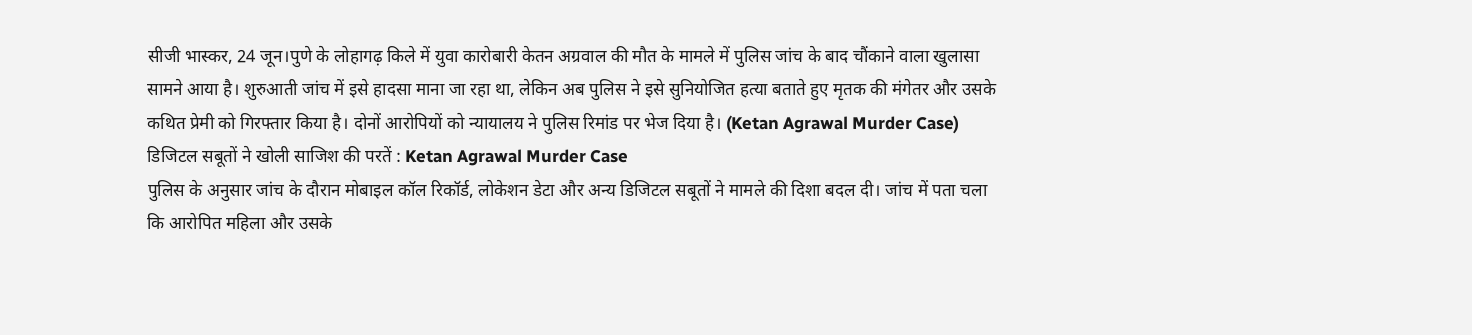सीजी भास्कर, 24 जून।पुणे के लोहागढ़ किले में युवा कारोबारी केतन अग्रवाल की मौत के मामले में पुलिस जांच के बाद चौंकाने वाला खुलासा सामने आया है। शुरुआती जांच में इसे हादसा माना जा रहा था, लेकिन अब पुलिस ने इसे सुनियोजित हत्या बताते हुए मृतक की मंगेतर और उसके कथित प्रेमी को गिरफ्तार किया है। दोनों आरोपियों को न्यायालय ने पुलिस रिमांड पर भेज दिया है। (Ketan Agrawal Murder Case)
डिजिटल सबूतों ने खोली साजिश की परतें : Ketan Agrawal Murder Case
पुलिस के अनुसार जांच के दौरान मोबाइल कॉल रिकॉर्ड, लोकेशन डेटा और अन्य डिजिटल सबूतों ने मामले की दिशा बदल दी। जांच में पता चला कि आरोपित महिला और उसके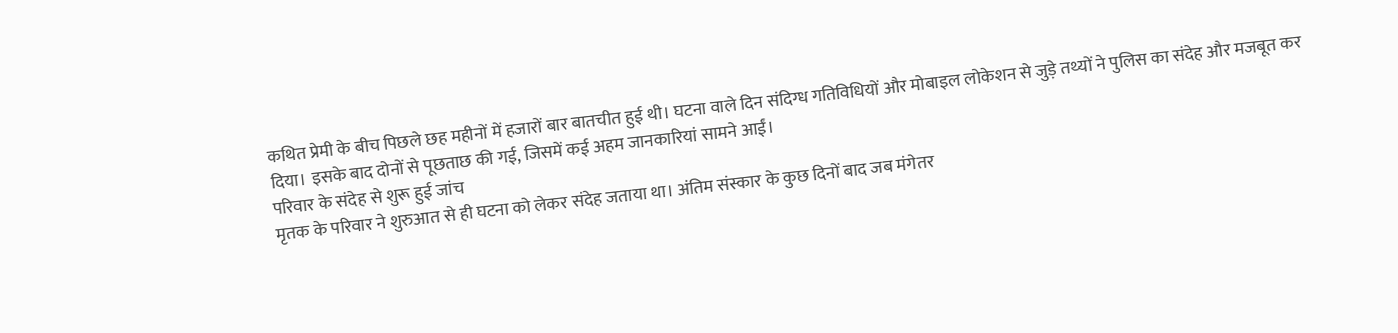कथित प्रेमी के बीच पिछले छह महीनों में हजारों बार बातचीत हुई थी। घटना वाले दिन संदिग्ध गतिविधियों और मोबाइल लोकेशन से जुड़े तथ्यों ने पुलिस का संदेह और मजबूत कर दिया। इसके बाद दोनों से पूछताछ की गई, जिसमें कई अहम जानकारियां सामने आईं।
परिवार के संदेह से शुरू हुई जांच
मृतक के परिवार ने शुरुआत से ही घटना को लेकर संदेह जताया था। अंतिम संस्कार के कुछ दिनों बाद जब मंगेतर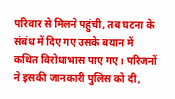परिवार से मिलने पहुंची, तब घटना के संबंध में दिए गए उसके बयान में कथित विरोधाभास पाए गए। परिजनों ने इसकी जानकारी पुलिस को दी,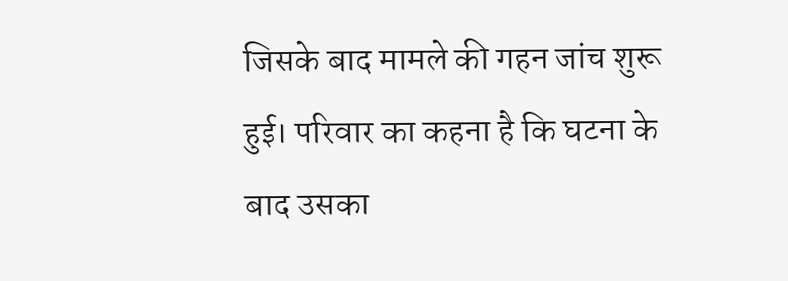जिसके बाद मामले की गहन जांच शुरू हुई। परिवार का कहना है कि घटना के बाद उसका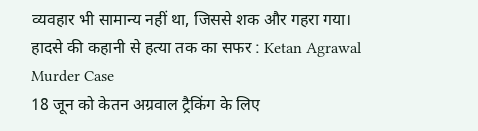व्यवहार भी सामान्य नहीं था, जिससे शक और गहरा गया।
हादसे की कहानी से हत्या तक का सफर : Ketan Agrawal Murder Case
18 जून को केतन अग्रवाल ट्रैकिंग के लिए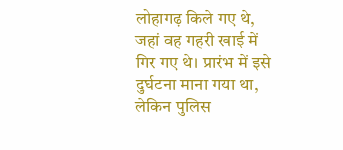लोहागढ़ किले गए थे, जहां वह गहरी खाई में गिर गए थे। प्रारंभ में इसे दुर्घटना माना गया था, लेकिन पुलिस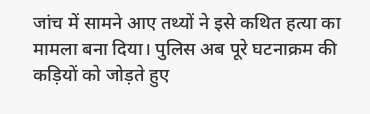जांच में सामने आए तथ्यों ने इसे कथित हत्या का मामला बना दिया। पुलिस अब पूरे घटनाक्रम की कड़ियों को जोड़ते हुए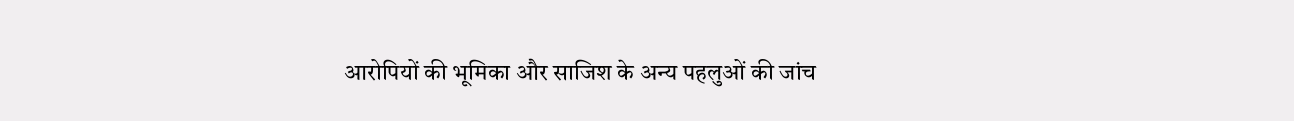आरोपियों की भूमिका और साजिश के अन्य पहलुओं की जांच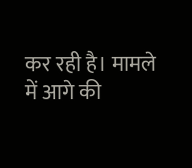कर रही है। मामले में आगे की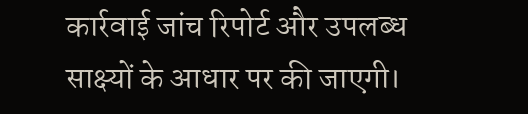कार्रवाई जांच रिपोर्ट और उपलब्ध साक्ष्यों के आधार पर की जाएगी।